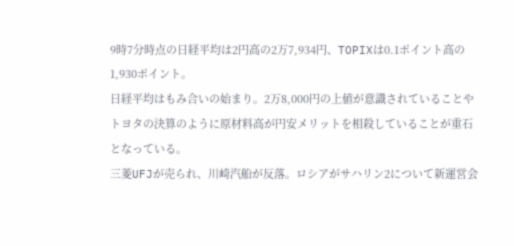9時7分時点の日経平均は2円高の2万7,934円、TOPIXは0.1ポイント高の1,930ポイント。
日経平均はもみ合いの始まり。2万8,000円の上値が意識されていることやトヨタの決算のように原材料高が円安メリットを相殺していることが重石となっている。
三菱UFJが売られ、川崎汽船が反落。ロシアがサハリン2について新運営会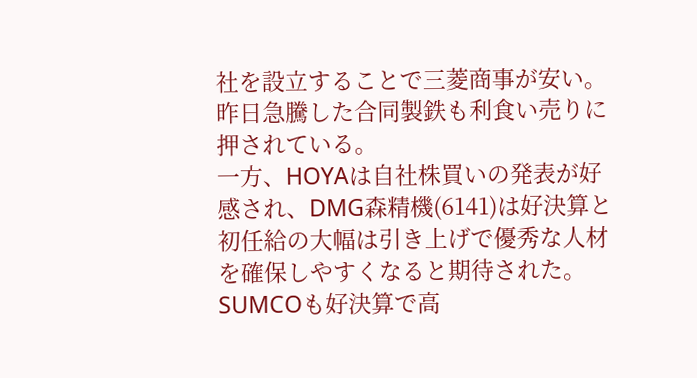社を設立することで三菱商事が安い。
昨日急騰した合同製鉄も利食い売りに押されている。
一方、HOYAは自社株買いの発表が好感され、DMG森精機(6141)は好決算と初任給の大幅は引き上げで優秀な人材を確保しやすくなると期待された。SUMCOも好決算で高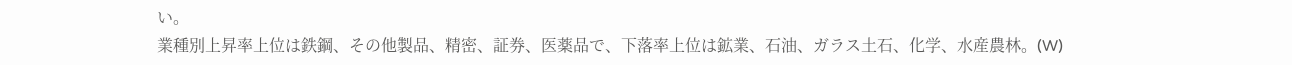い。
業種別上昇率上位は鉄鋼、その他製品、精密、証券、医薬品で、下落率上位は鉱業、石油、ガラス土石、化学、水産農林。(W)